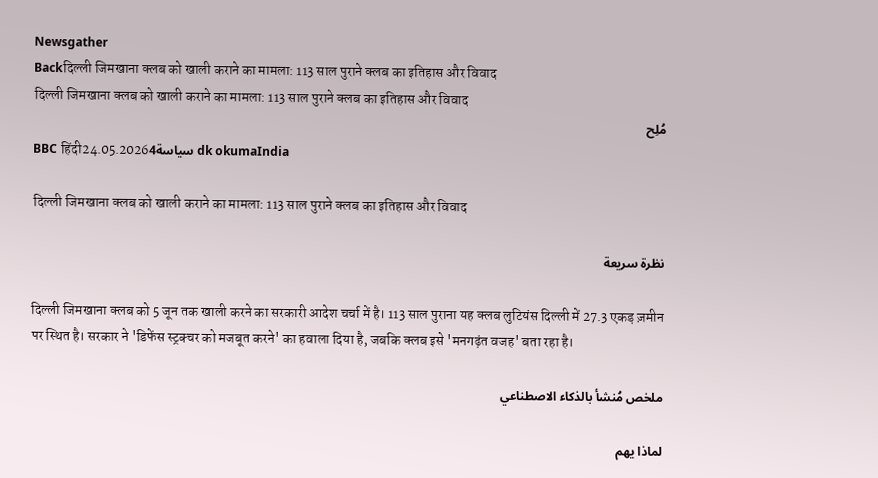Newsgather
Backदिल्ली जिमखाना क्लब को खाली कराने का मामला: 113 साल पुराने क्लब का इतिहास और विवाद
दिल्ली जिमखाना क्लब को खाली कराने का मामला: 113 साल पुराने क्लब का इतिहास और विवाद
مُلِح
BBC हिंदी24.05.2026سياسة4 dk okumaIndia

दिल्ली जिमखाना क्लब को खाली कराने का मामला: 113 साल पुराने क्लब का इतिहास और विवाद

نظرة سريعة

दिल्ली जिमखाना क्लब को 5 जून तक खाली करने का सरकारी आदेश चर्चा में है। 113 साल पुराना यह क्लब लुटियंस दिल्ली में 27.3 एकड़ ज़मीन पर स्थित है। सरकार ने 'डिफेंस स्ट्रक्चर को मजबूत करने' का हवाला दिया है, जबकि क्लब इसे 'मनगढ़ंत वजह' बता रहा है।

ملخص مُنشأ بالذكاء الاصطناعي

لماذا يهم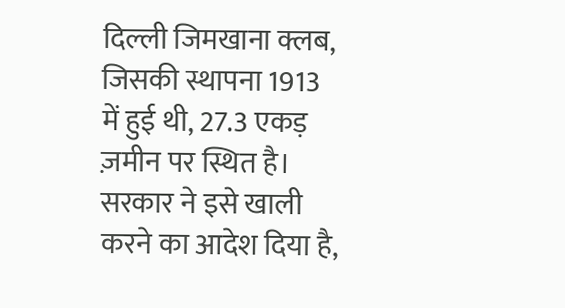दिल्ली जिमखाना क्लब, जिसकी स्थापना 1913 में हुई थी, 27.3 एकड़ ज़मीन पर स्थित है। सरकार ने इसे खाली करने का आदेश दिया है,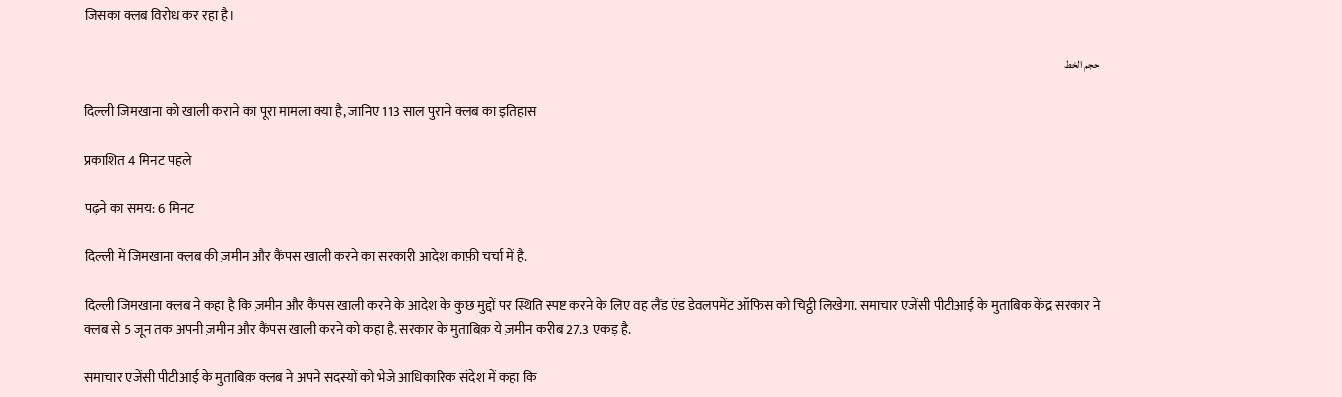जिसका क्लब विरोध कर रहा है।

حجم الخط

दिल्ली जिमखाना को खाली कराने का पूरा मामला क्या है, जानिए 113 साल पुराने क्लब का इतिहास

प्रकाशित 4 मिनट पहले

पढ़ने का समय: 6 मिनट

दिल्ली में जिमखाना क्लब की ज़मीन और कैंपस खाली करने का सरकारी आदेश काफ़ी चर्चा में है.

दिल्ली जिमखाना क्लब ने कहा है कि ज़मीन और कैंपस खाली करने के आदेश के कुछ मुद्दों पर स्थिति स्पष्ट करने के लिए वह लैंड एंड डेवलपमेंट ऑफिस को चिट्ठी लिखेगा. समाचार एजेंसी पीटीआई के मुताबिक केंद्र सरकार ने क्लब से 5 जून तक अपनी ज़मीन और कैंपस खाली करने को कहा है. सरकार के मुताबिक़ ये ज़मीन करीब 27.3 एकड़ है.

समाचार एजेंसी पीटीआई के मुताबिक़ क्लब ने अपने सदस्यों को भेजे आधिकारिक संदेश में कहा कि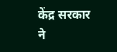केंद्र सरकार ने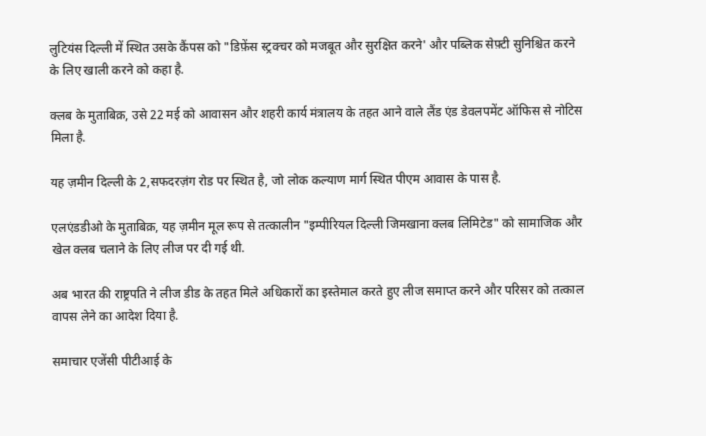लुटियंस दिल्ली में स्थित उसके कैंपस को "डिफ़ेंस स्ट्रक्चर को मजबूत और सुरक्षित करने' और पब्लिक सेफ़्टी सुनिश्चित करने के लिए खाली करने को कहा है.

क्लब के मुताबिक़, उसे 22 मई को आवासन और शहरी कार्य मंत्रालय के तहत आने वाले लैंड एंड डेवलपमेंट ऑफिस से नोटिस मिला है.

यह ज़मीन दिल्ली के 2,सफदरज़ंग रोड पर स्थित है, जो लोक कल्याण मार्ग स्थित पीएम आवास के पास है.

एलएंडडीओ के मुताबिक़, यह ज़मीन मूल रूप से तत्कालीन "इम्पीरियल दिल्ली जिमखाना क्लब लिमिटेड" को सामाजिक और खेल क्लब चलाने के लिए लीज पर दी गई थी.

अब भारत की राष्ट्रपति ने लीज डीड के तहत मिले अधिकारों का इस्तेमाल करते हुए लीज समाप्त करने और परिसर को तत्काल वापस लेने का आदेश दिया है.

समाचार एजेंसी पीटीआई के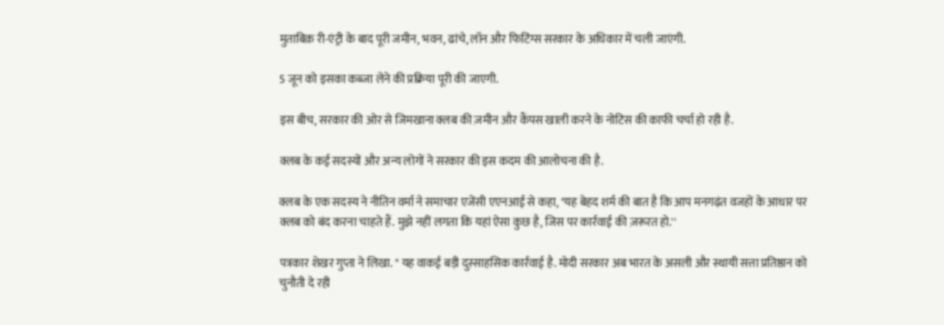मुताबिक़ री-एंट्री के बाद पूरी जमीन, भवन, ढांचे, लॉन और फिटिंग्स सरकार के अधिकार में चली जाएंगी.

5 जून को इसका कब्जा लेने की प्रक्रिया पूरी की जाएगी.

इस बीच, सरकार की ओर से जिमखाना क्लब की ज़मीन और कैंपस खाली करने के नोटिस की काफी चर्चा हो रही है.

क्लब के कई सदस्यों और अन्य लोगों ने सरकार की इस कदम की आलोचना की है.

क्लब के एक सदस्य ने नीतिन वर्मा ने समाचार एजेंसी एएनआई से कहा, "यह बेहद शर्म की बात है कि आप मनगढ़ंत वजहों के आधार पर क्लब को बंद करना चाहते हैं. मुझे नहीं लगता कि यहां ऐसा कुछ है, जिस पर कार्रवाई की ज़रूरत हो.''

पत्रकार शेखर गुप्ता ने लिखा. " यह वाकई बड़ी दुस्साहसिक कार्रवाई है. मोदी सरकार अब भारत के असली और स्थायी सत्ता प्रतिष्ठान को चुनौती दे रही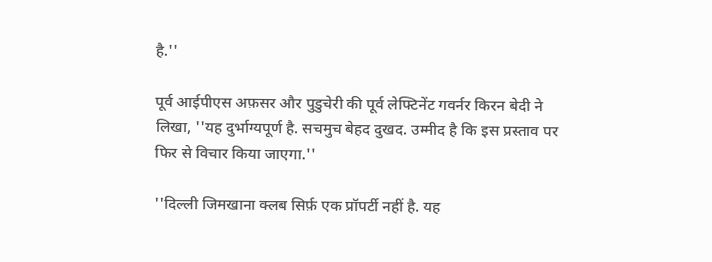है.''

पूर्व आईपीएस अफ़सर और पुडुचेरी की पूर्व लेफ्टिनेंट गवर्नर किरन बेदी ने लिखा, ''यह दुर्भाग्यपूर्ण है. सचमुच बेहद दुखद. उम्मीद है कि इस प्रस्ताव पर फिर से विचार किया जाएगा.''

''दिल्ली जिमखाना क्लब सिर्फ़ एक प्रॉपर्टी नहीं है. यह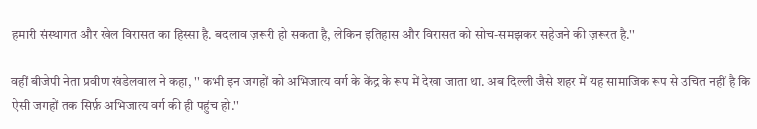हमारी संस्थागत और खेल विरासत का हिस्सा है. बदलाव ज़रूरी हो सकता है, लेकिन इतिहास और विरासत को सोच-समझकर सहेजने की ज़रूरत है.''

वहीं बीजेपी नेता प्रवीण खंडेलवाल ने कहा, '' कभी इन जगहों को अभिजात्य वर्ग के केंद्र के रूप में देखा जाता था. अब दिल्ली जैसे शहर में यह सामाजिक रूप से उचित नहीं है कि ऐसी जगहों तक सिर्फ़ अभिजात्य वर्ग की ही पहुंच हो.''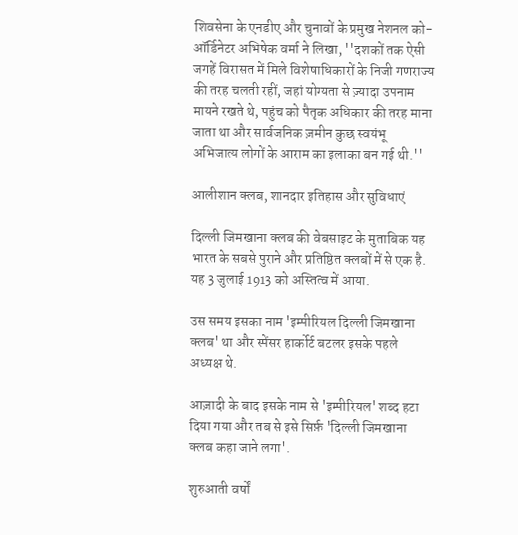शिवसेना के एनडीए और चुनावों के प्रमुख नेशनल को-ऑर्डिनेटर अभिषेक वर्मा ने लिखा, ''दशकों तक ऐसी जगहें विरासत में मिले विशेषाधिकारों के निजी गणराज्य की तरह चलती रहीं, जहां योग्यता से ज़्यादा उपनाम मायने रखते थे, पहुंच को पैतृक अधिकार की तरह माना जाता था और सार्वजनिक ज़मीन कुछ स्वयंभू अभिजात्य लोगों के आराम का इलाका बन गई थी.''

आलीशान क्लब, शानदार इतिहास और सुविधाएं

दिल्ली जिमखाना क्लब की वेबसाइट के मुताबिक यह भारत के सबसे पुराने और प्रतिष्ठित क्लबों में से एक है. यह 3 जुलाई 1913 को अस्तित्व में आया.

उस समय इसका नाम 'इम्पीरियल दिल्ली जिमखाना क्लब' था और स्पेंसर हार्कोर्ट बटलर इसके पहले अध्यक्ष थे.

आज़ादी के बाद इसके नाम से 'इम्पीरियल' शब्द हटा दिया गया और तब से इसे सिर्फ़ 'दिल्ली जिमखाना क्लब कहा जाने लगा'.

शुरुआती वर्षों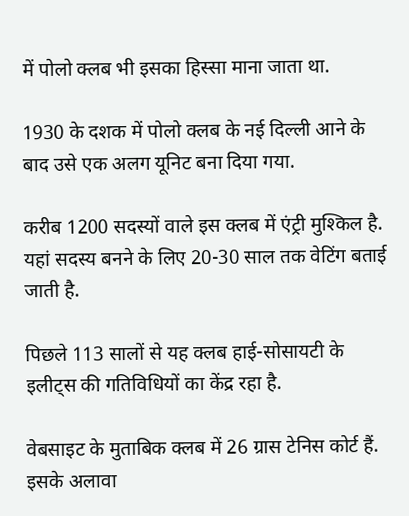में पोलो क्लब भी इसका हिस्सा माना जाता था.

1930 के दशक में पोलो क्लब के नई दिल्ली आने के बाद उसे एक अलग यूनिट बना दिया गया.

करीब 1200 सदस्यों वाले इस क्लब में एंट्री मुश्किल है. यहां सदस्य बनने के लिए 20-30 साल तक वेटिंग बताई जाती है.

पिछले 113 सालों से यह क्लब हाई-सोसायटी के इलीट्स की गतिविधियों का केंद्र रहा है.

वेबसाइट के मुताबिक क्लब में 26 ग्रास टेनिस कोर्ट हैं. इसके अलावा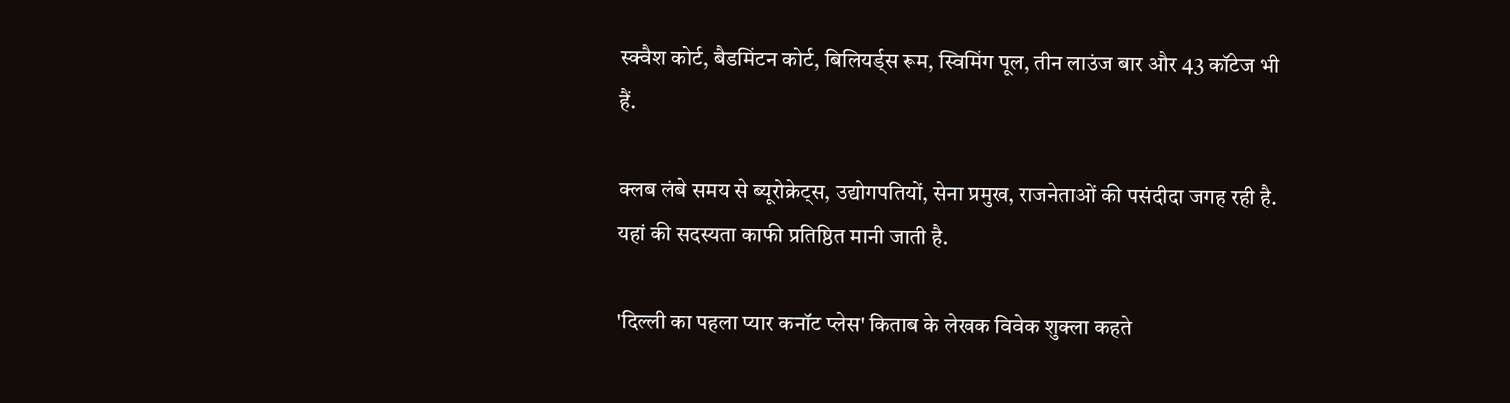स्क्वैश कोर्ट, बैडमिंटन कोर्ट, बिलियर्ड्स रूम, स्विमिंग पूल, तीन लाउंज बार और 43 कॉटेज भी हैं.

क्लब लंबे समय से ब्यूरोक्रेट्स, उद्योगपतियों, सेना प्रमुख, राजनेताओं की पसंदीदा जगह रही है. यहां की सदस्यता काफी प्रतिष्ठित मानी जाती है.

'दिल्ली का पहला प्यार कनॉट प्लेस' किताब के लेखक विवेक शुक्ला कहते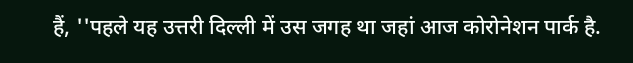हैं, ''पहले यह उत्तरी दिल्ली में उस जगह था जहां आज कोरोनेशन पार्क है.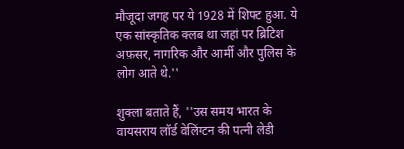मौजूदा जगह पर ये 1928 में शिफ्ट हुआ. ये एक सांस्कृतिक क्लब था जहां पर ब्रिटिश अफ़सर, नागरिक और आर्मी और पुलिस के लोग आते थे.''

शुक्ला बताते हैं, ''उस समय भारत के वायसराय लॉर्ड वेलिंग्टन की पत्नी लेडी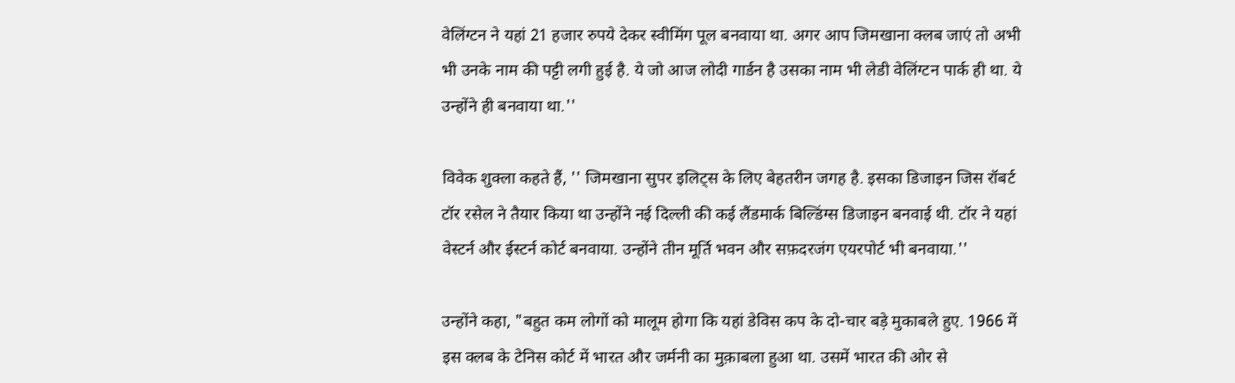वेलिंग्टन ने यहां 21 हजार रुपये देकर स्वीमिंग पूल बनवाया था. अगर आप जिमखाना क्लब जाएं तो अभी भी उनके नाम की पट्टी लगी हुई है. ये जो आज लोदी गार्डन है उसका नाम भी लेडी वेलिंग्टन पार्क ही था. ये उन्होंने ही बनवाया था.''

विवेक शुक्ला कहते हैं, '' जिमखाना सुपर इलिट्स के लिए बेहतरीन जगह है. इसका डिजाइन जिस रॉबर्ट टॉर रसेल ने तैयार किया था उन्होंने नई दिल्ली की कई लैंडमार्क बिल्डिंग्स डिजाइन बनवाई थी. टॉर ने यहां वेस्टर्न और ईस्टर्न कोर्ट बनवाया. उन्होंने तीन मूर्ति भवन और सफ़दरजंग एयरपोर्ट भी बनवाया.''

उन्होंने कहा, "बहुत कम लोगों को मालूम होगा कि यहां डेविस कप के दो-चार बड़े मुकाबले हुए. 1966 में इस क्लब के टेनिस कोर्ट में भारत और जर्मनी का मुक़ाबला हुआ था. उसमें भारत की ओर से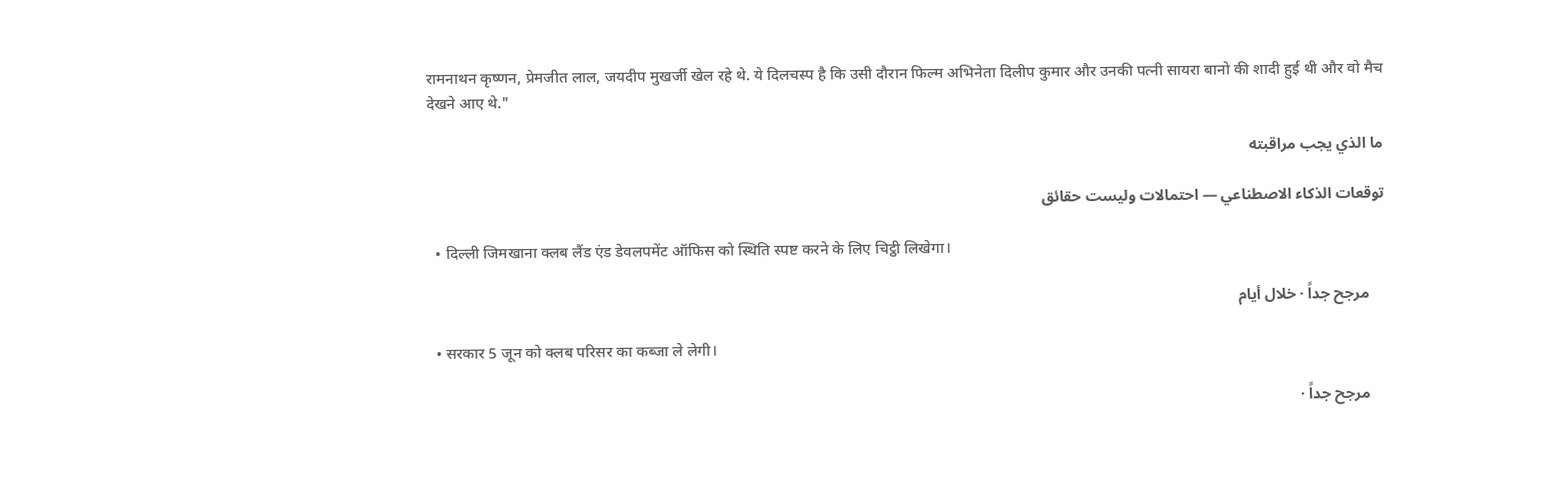रामनाथन कृष्णन, प्रेमजीत लाल, जयदीप मुखर्जी खेल रहे थे. ये दिलचस्प है कि उसी दौरान फिल्म अभिनेता दिलीप कुमार और उनकी पत्नी सायरा बानो की शादी हुई थी और वो मैच देखने आए थे."

ما الذي يجب مراقبته

توقعات الذكاء الاصطناعي — احتمالات وليست حقائق

  • दिल्ली जिमखाना क्लब लैंड एंड डेवलपमेंट ऑफिस को स्थिति स्पष्ट करने के लिए चिट्ठी लिखेगा।

    مرجح جداً · خلال أيام

  • सरकार 5 जून को क्लब परिसर का कब्जा ले लेगी।

    مرجح جداً ·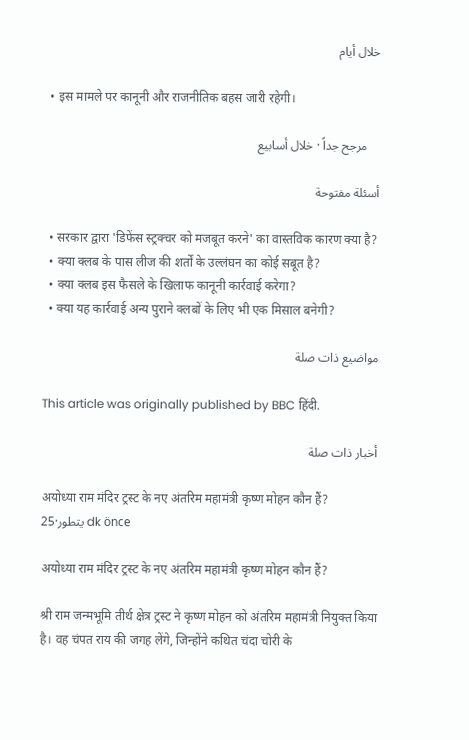خلال أيام

  • इस मामले पर कानूनी और राजनीतिक बहस जारी रहेगी।

    مرجح جداً · خلال أسابيع

أسئلة مفتوحة

  • सरकार द्वारा 'डिफेंस स्ट्रक्चर को मजबूत करने' का वास्तविक कारण क्या है?
  • क्या क्लब के पास लीज की शर्तों के उल्लंघन का कोई सबूत है?
  • क्या क्लब इस फैसले के खिलाफ कानूनी कार्रवाई करेगा?
  • क्या यह कार्रवाई अन्य पुराने क्लबों के लिए भी एक मिसाल बनेगी?

مواضيع ذات صلة

This article was originally published by BBC हिंदी.

أخبار ذات صلة

अयोध्या राम मंदिर ट्रस्ट के नए अंतरिम महामंत्री कृष्ण मोहन कौन हैं?
يتطور·25 dk önce

अयोध्या राम मंदिर ट्रस्ट के नए अंतरिम महामंत्री कृष्ण मोहन कौन हैं?

श्री राम जन्मभूमि तीर्थ क्षेत्र ट्रस्ट ने कृष्ण मोहन को अंतरिम महामंत्री नियुक्त किया है। वह चंपत राय की जगह लेंगे, जिन्होंने कथित चंदा चोरी के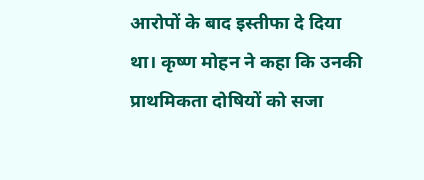आरोपों के बाद इस्तीफा दे दिया था। कृष्ण मोहन ने कहा कि उनकी प्राथमिकता दोषियों को सजा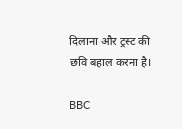दिलाना और ट्रस्ट की छवि बहाल करना है।

BBC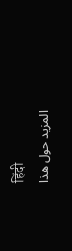हिंदी
المزيد حول هذا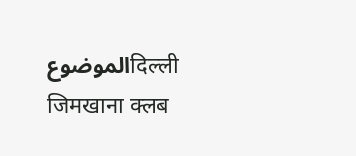الموضوعदिल्ली जिमखाना क्लब